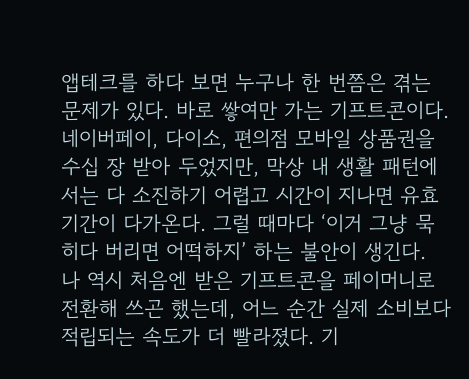앱테크를 하다 보면 누구나 한 번쯤은 겪는 문제가 있다. 바로 쌓여만 가는 기프트콘이다.
네이버페이, 다이소, 편의점 모바일 상품권을 수십 장 받아 두었지만, 막상 내 생활 패턴에서는 다 소진하기 어렵고 시간이 지나면 유효기간이 다가온다. 그럴 때마다 ‘이거 그냥 묵히다 버리면 어떡하지’ 하는 불안이 생긴다.
나 역시 처음엔 받은 기프트콘을 페이머니로 전환해 쓰곤 했는데, 어느 순간 실제 소비보다 적립되는 속도가 더 빨라졌다. 기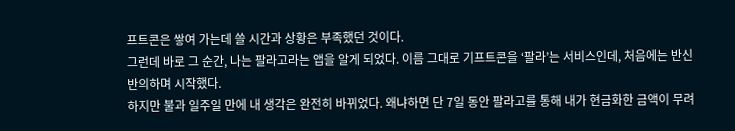프트콘은 쌓여 가는데 쓸 시간과 상황은 부족했던 것이다.
그런데 바로 그 순간, 나는 팔라고라는 앱을 알게 되었다. 이름 그대로 기프트콘을 ‘팔라’는 서비스인데, 처음에는 반신반의하며 시작했다.
하지만 불과 일주일 만에 내 생각은 완전히 바뀌었다. 왜냐하면 단 7일 동안 팔라고를 통해 내가 현금화한 금액이 무려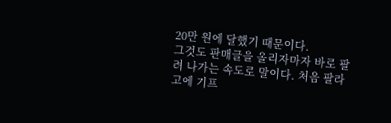20만 원에 달했기 때문이다.
그것도 판매글을 올리자마자 바로 팔려 나가는 속도로 말이다. 처음 팔라고에 기프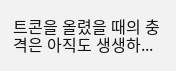트콘을 올렸을 때의 충격은 아직도 생생하...